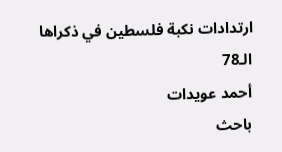ارتدادات نكبة فلسطين في ذكراها الـ78
أحمد عويدات
باحث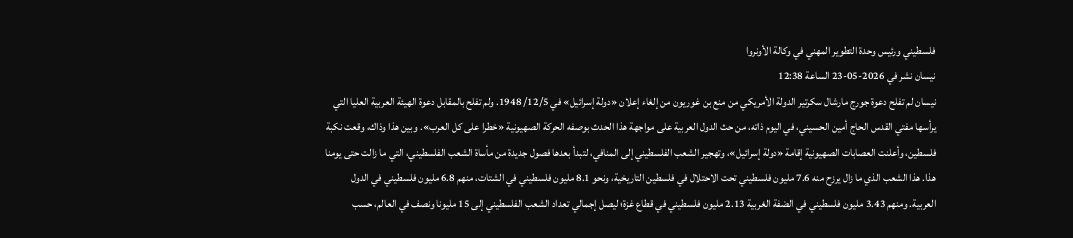فلسطيني ورئيس وحدة التطوير المهني في وكالة الأونروا
نيسان نشر في 2026-05-23 الساعة 12:38
نيسان لم تفلح دعوة جورج مارشال سكرتير الدولة الأمريكي من منع بن غوريون من إلغاء إعلان «دولة إسرائيل» في 12/5/ 1948. ولم تفلح بالمقابل دعوة الهيئة العربية العليا التي يرأسها مفتي القدس الحاج أمين الحسيني، في اليوم ذاته، من حث الدول العربية على مواجهة هذا الحدث بوصفه الحركة الصهيونية «خطرا على كل العرب». وبين هذا وذاك، وقعت نكبة فلسطين، وأعلنت العصابات الصهيونية إقامة «دولة إسرائيل»، وتهجير الشعب الفلسطيني إلى المنافي، لتبدأ بعدها فصول جديدة من مأساة الشعب الفلسطيني، التي ما زالت حتى يومنا هذا. هذا الشعب الذي ما زال يرزح منه 7.6 مليون فلسطيني تحت الاحتلال في فلسطين التاريخية، ونحو 8.1 مليون فلسطيني في الشتات، منهم 6.8 مليون فلسطيني في الدول العربية. ومنهم 3.43 مليون فلسطيني في الضفة الغربية 2.13 مليون فلسطيني في قطاع غزة؛ ليصل إجمالي تعداد الشعب الفلسطيني إلى 15 مليونا ونصف في العالم، حسب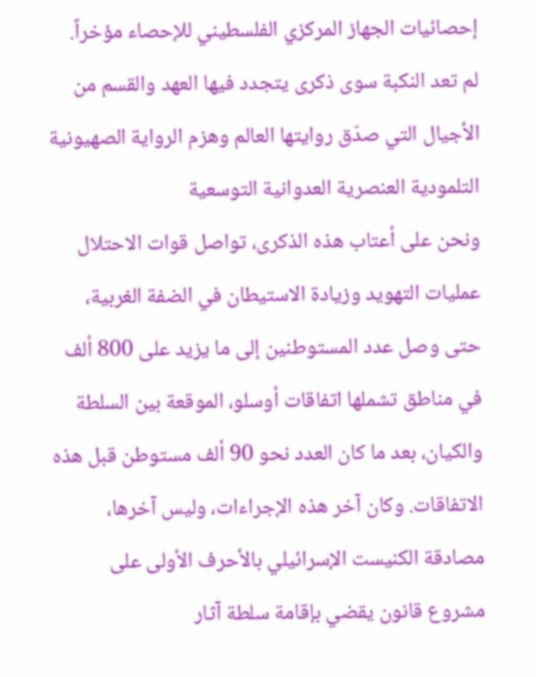إحصائيات الجهاز المركزي الفلسطيني للإحصاء مؤخراً.
لم تعد النكبة سوى ذكرى يتجدد فيها العهد والقسم من الأجيال التي صدّق روايتها العالم وهزم الرواية الصهيونية التلمودية العنصرية العدوانية التوسعية
ونحن على أعتاب هذه الذكرى، تواصل قوات الاحتلال عمليات التهويد وزيادة الاستيطان في الضفة الغربية، حتى وصل عدد المستوطنين إلى ما يزيد على 800 ألف في مناطق تشملها اتفاقات أوسلو، الموقعة بين السلطة والكيان، بعد ما كان العدد نحو 90 ألف مستوطن قبل هذه الاتفاقات. وكان آخر هذه الإجراءات، وليس آخرها، مصادقة الكنيست الإسرائيلي بالأحرف الأولى على مشروع قانون يقضي بإقامة سلطة آثار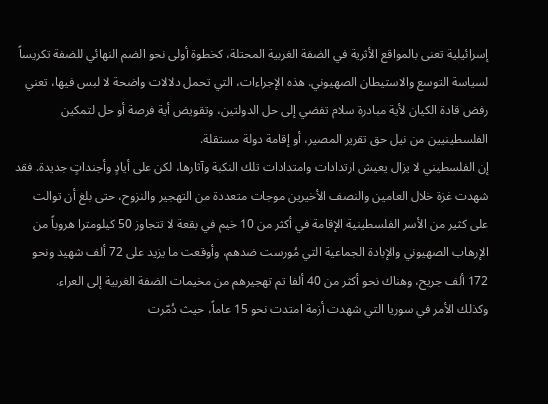إسرائيلية تعنى بالمواقع الأثرية في الضفة الغربية المحتلة، كخطوة أولى نحو الضم النهائي للضفة تكريساً لسياسة التوسع والاستيطان الصهيوني. هذه الإجراءات، التي تحمل دلالات واضحة لا لبس فيها، تعني رفض قادة الكيان لأية مبادرة سلام تفضي إلى حل الدولتين، وتقويض أية فرصة أو حل لتمكين الفلسطينيين من نيل حق تقرير المصير، أو إقامة دولة مستقلة.
إن الفلسطيني لا يزال يعيش ارتدادات وامتدادات تلك النكبة وآثارها، لكن على أيادٍ وأجنداتٍ جديدة. فقد شهدت غزة خلال العامين والنصف الأخيرين موجات متعددة من التهجير والنزوح، حتى بلغ أن توالت على كثير من الأسر الفلسطينية الإقامة في أكثر من 10 خيم في بقعة لا تتجاوز 50 كيلومترا هروباً من الإرهاب الصهيوني والإبادة الجماعية التي مُورست ضدهم، وأوقعت ما يزيد على 72 ألف شهيد ونحو 172 ألف جريح، وهناك نحو أكثر من 40 ألفا تم تهجيرهم من مخيمات الضفة الغربية إلى العراء.
وكذلك الأمر في سوريا التي شهدت أزمة امتدت نحو 15 عاماً، حيث دُمّرت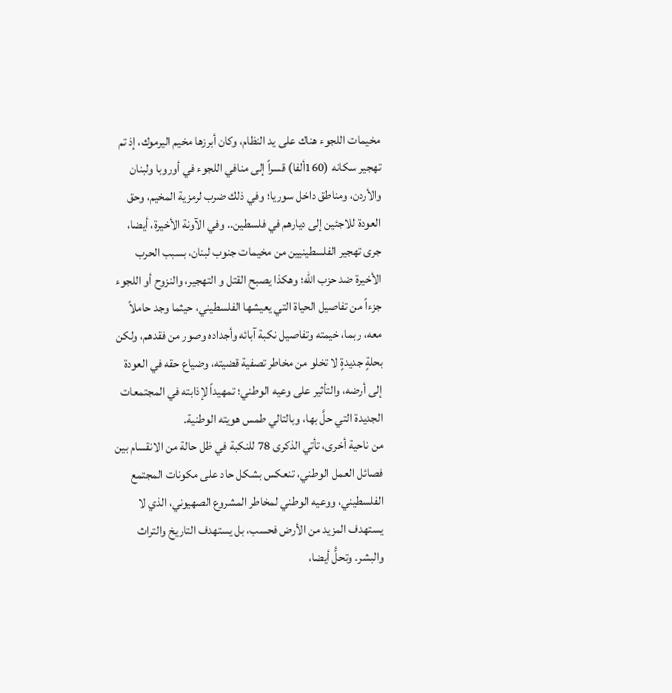مخيمات اللجوء هناك على يد النظام، وكان أبرزها مخيم اليرموك، إذ تم تهجير سكانه (160ألفا) قسراً إلى منافي اللجوء في أوروبا ولبنان والأردن، ومناطق داخل سوريا؛ وفي ذلك ضرب لرمزية المخيم، وحق العودة للاجئين إلى ديارهم في فلسطين.. وفي الآونة الأخيرة، أيضا، جرى تهجير الفلسطينيين من مخيمات جنوب لبنان، بسبب الحرب الأخيرة ضد حزب الله؛ وهكذا يصبح القتل و التهجير، والنزوح أو اللجوء جزءاً من تفاصيل الحياة التي يعيشها الفلسطيني، حيثما وجد حاملاً معه، ربما، خيمته وتفاصيل نكبة آبائه وأجداده وصور من فقدهم، ولكن بحلةٍ جديدةٍ لا تخلو من مخاطر تصفية قضيته، وضياع حقه في العودة إلى أرضه، والتأثير على وعيه الوطني؛ تمهيداً لإذابته في المجتمعات الجديدة التي حلَّ بها، وبالتالي طمس هويته الوطنية.
من ناحية أخرى، تأتي الذكرى 78 للنكبة في ظل حالة من الانقسام بين فصائل العمل الوطني، تنعكس بشكل حاد على مكونات المجتمع الفلسطيني، ووعيه الوطني لمخاطر المشروع الصهيوني، الذي لا يستهدف المزيد من الأرض فحسب، بل يستهدف التاريخ والتراث والبشر. وتحلُّ أيضا،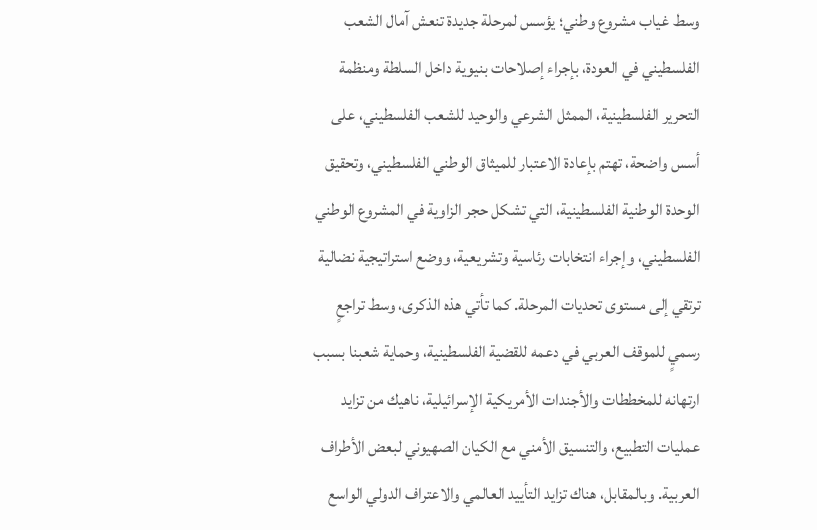وسط غياب مشروع وطني؛ يؤسس لمرحلة جديدة تنعش آمال الشعب الفلسطيني في العودة، بإجراء إصلاحات بنيوية داخل السلطة ومنظمة التحرير الفلسطينية، الممثل الشرعي والوحيد للشعب الفلسطيني، على أسس واضحة، تهتم بإعادة الاعتبار للميثاق الوطني الفلسطيني، وتحقيق الوحدة الوطنية الفلسطينية، التي تشكل حجر الزاوية في المشروع الوطني الفلسطيني، وإجراء انتخابات رئاسية وتشريعية، ووضع استراتيجية نضالية ترتقي إلى مستوى تحديات المرحلة. كما تأتي هذه الذكرى، وسط تراجعٍ رسميٍ للموقف العربي في دعمه للقضية الفلسطينية، وحماية شعبنا بسبب ارتهانه للمخططات والأجندات الأمريكية الإسرائيلية، ناهيك من تزايد عمليات التطبيع، والتنسيق الأمني مع الكيان الصهيوني لبعض الأطراف العربية. وبالمقابل، هناك تزايد التأييد العالمي والاعتراف الدولي الواسع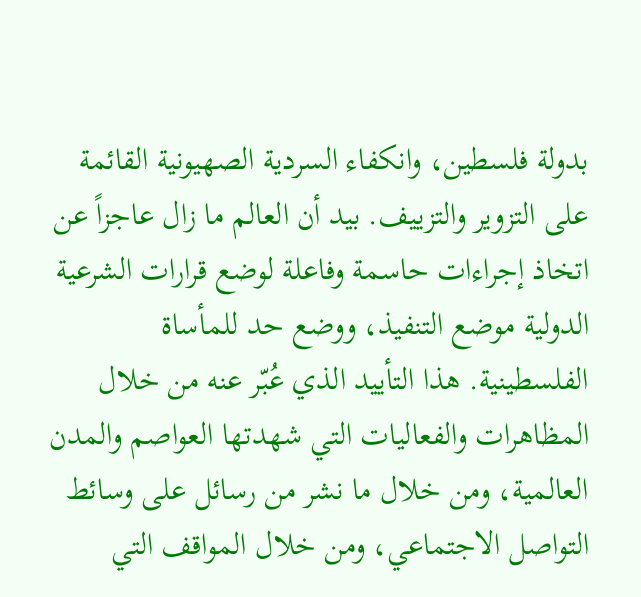بدولة فلسطين، وانكفاء السردية الصهيونية القائمة على التزوير والتزييف. بيد أن العالم ما زال عاجزاً عن اتخاذ إجراءات حاسمة وفاعلة لوضع قرارات الشرعية الدولية موضع التنفيذ، ووضع حد للمأساة الفلسطينية. هذا التأييد الذي عُبّر عنه من خلال المظاهرات والفعاليات التي شهدتها العواصم والمدن العالمية، ومن خلال ما نشر من رسائل على وسائط التواصل الاجتماعي، ومن خلال المواقف التي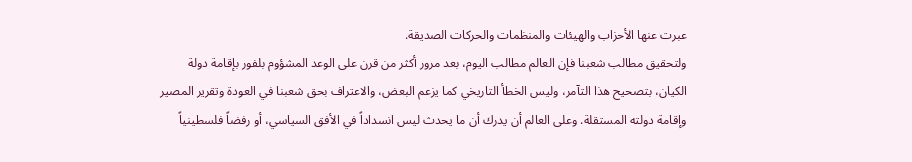عبرت عنها الأحزاب والهيئات والمنظمات والحركات الصديقة.
ولتحقيق مطالب شعبنا فإن العالم مطالب اليوم، بعد مرور أكثر من قرن على الوعد المشؤوم بلفور بإقامة دولة الكيان، بتصحيح هذا التآمر، وليس الخطأ التاريخي كما يزعم البعض، والاعتراف بحق شعبنا في العودة وتقرير المصير وإقامة دولته المستقلة. وعلى العالم أن يدرك أن ما يحدث ليس انسداداً في الأفق السياسي، أو رفضاً فلسطينياً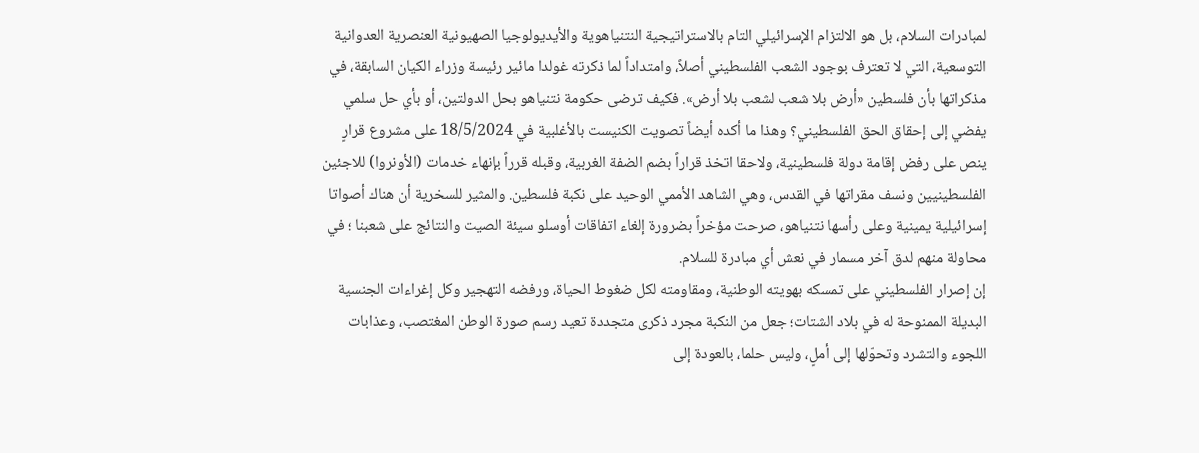لمبادرات السلام، بل هو الالتزام الإسرائيلي التام بالاستراتيجية النتنياهوية والأيديولوجيا الصهيونية العنصرية العدوانية التوسعية، التي لا تعترف بوجود الشعب الفلسطيني أصلاً، وامتداداً لما ذكرته غولدا مائير رئيسة وزراء الكيان السابقة، في مذكراتها بأن فلسطين «أرض بلا شعب لشعب بلا أرض». فكيف ترضى حكومة نتنياهو بحل الدولتين، أو بأي حل سلمي يفضي إلى إحقاق الحق الفلسطيني؟ وهذا ما أكده أيضاً تصويت الكنيست بالأغلبية في 18/5/2024 على مشروع قرارٍ ينص على رفض إقامة دولة فلسطينية، ولاحقا اتخذ قراراً بضم الضفة الغربية، وقبله قرراً بإنهاء خدمات (الأونروا) للاجئين الفلسطينيين ونسف مقراتها في القدس، وهي الشاهد الأممي الوحيد على نكبة فلسطين. والمثير للسخرية أن هناك أصواتا إسرائيلية يمينية وعلى رأسها نتنياهو، صرحت مؤخراً بضرورة إلغاء اتفاقات أوسلو سيئة الصيت والنتائج على شعبنا ؛ في محاولة منهم لدق آخر مسمار في نعش أي مبادرة للسلام.
إن إصرار الفلسطيني على تمسكه بهويته الوطنية، ومقاومته لكل ضغوط الحياة، ورفضه التهجير وكل إغراءات الجنسية البديلة الممنوحة له في بلاد الشتات؛ جعل من النكبة مجرد ذكرى متجددة تعيد رسم صورة الوطن المغتصب، وعذابات اللجوء والتشرد وتحوّلها إلى أملٍ، وليس حلما، بالعودة إلى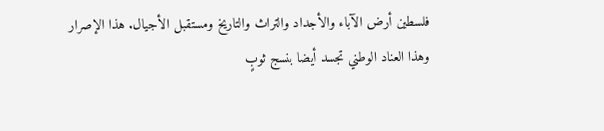فلسطين أرض الآباء والأجداد والتراث والتاريخ ومستقبل الأجيال. هذا الإصرار وهذا العناد الوطني تجسد أيضا بنسج ثوبٍ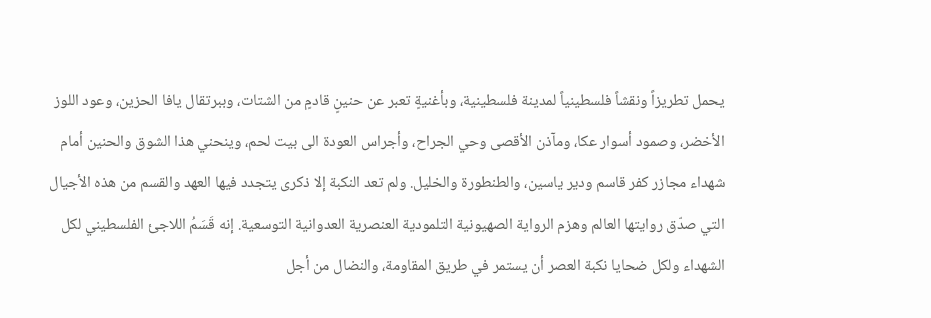يحمل تطريزاً ونقشاً فلسطينياً لمدينة فلسطينية، وبأغنيةٍ تعبر عن حنينٍ قادمٍ من الشتات، وببرتقال يافا الحزين، وعود اللوز الأخضر، وصمود أسوار عكا، ومآذن الأقصى وحي الجراح، وأجراس العودة الى بيت لحم، وينحني هذا الشوق والحنين أمام شهداء مجازر كفر قاسم ودير ياسين، والطنطورة والخليل. ولم تعد النكبة إلا ذكرى يتجدد فيها العهد والقسم من هذه الأجيال التي صدّق روايتها العالم وهزم الرواية الصهيونية التلمودية العنصرية العدوانية التوسعية. إنه قَسَمُ اللاجئ الفلسطيني لكل الشهداء ولكل ضحايا نكبة العصر أن يستمر في طريق المقاومة، والنضال من أجل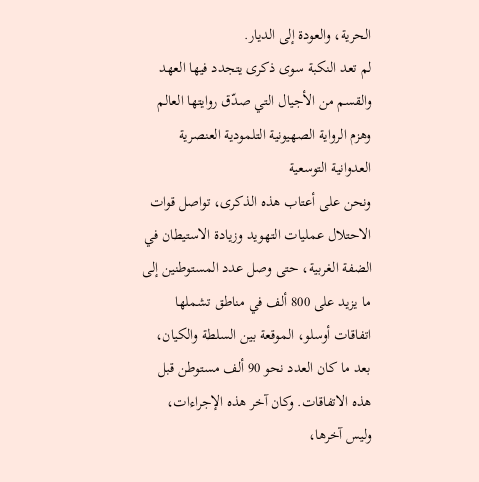الحرية، والعودة إلى الديار.
لم تعد النكبة سوى ذكرى يتجدد فيها العهد والقسم من الأجيال التي صدّق روايتها العالم وهزم الرواية الصهيونية التلمودية العنصرية العدوانية التوسعية
ونحن على أعتاب هذه الذكرى، تواصل قوات الاحتلال عمليات التهويد وزيادة الاستيطان في الضفة الغربية، حتى وصل عدد المستوطنين إلى ما يزيد على 800 ألف في مناطق تشملها اتفاقات أوسلو، الموقعة بين السلطة والكيان، بعد ما كان العدد نحو 90 ألف مستوطن قبل هذه الاتفاقات. وكان آخر هذه الإجراءات، وليس آخرها،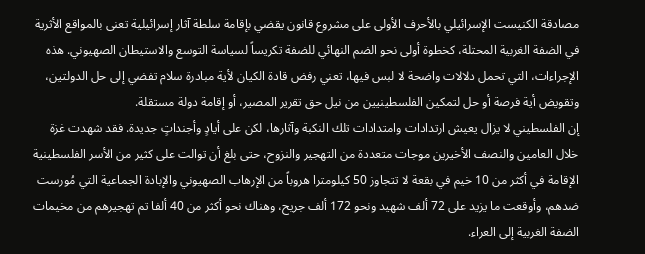مصادقة الكنيست الإسرائيلي بالأحرف الأولى على مشروع قانون يقضي بإقامة سلطة آثار إسرائيلية تعنى بالمواقع الأثرية في الضفة الغربية المحتلة، كخطوة أولى نحو الضم النهائي للضفة تكريساً لسياسة التوسع والاستيطان الصهيوني. هذه الإجراءات، التي تحمل دلالات واضحة لا لبس فيها، تعني رفض قادة الكيان لأية مبادرة سلام تفضي إلى حل الدولتين، وتقويض أية فرصة أو حل لتمكين الفلسطينيين من نيل حق تقرير المصير، أو إقامة دولة مستقلة.
إن الفلسطيني لا يزال يعيش ارتدادات وامتدادات تلك النكبة وآثارها، لكن على أيادٍ وأجنداتٍ جديدة. فقد شهدت غزة خلال العامين والنصف الأخيرين موجات متعددة من التهجير والنزوح، حتى بلغ أن توالت على كثير من الأسر الفلسطينية الإقامة في أكثر من 10 خيم في بقعة لا تتجاوز 50 كيلومترا هروباً من الإرهاب الصهيوني والإبادة الجماعية التي مُورست ضدهم، وأوقعت ما يزيد على 72 ألف شهيد ونحو 172 ألف جريح، وهناك نحو أكثر من 40 ألفا تم تهجيرهم من مخيمات الضفة الغربية إلى العراء.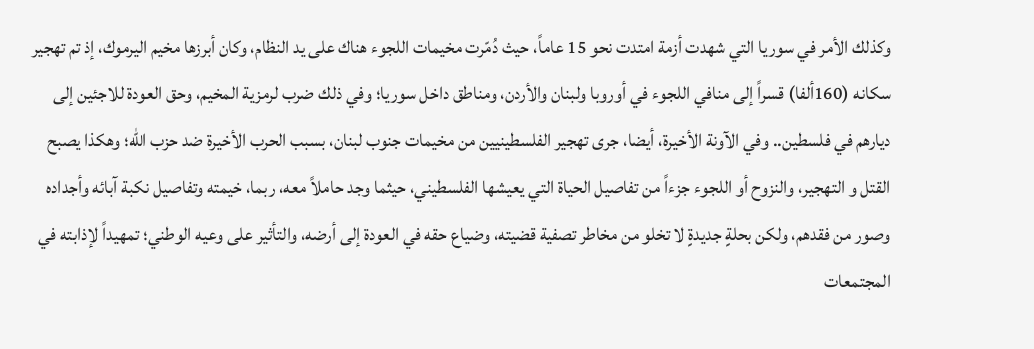وكذلك الأمر في سوريا التي شهدت أزمة امتدت نحو 15 عاماً، حيث دُمّرت مخيمات اللجوء هناك على يد النظام، وكان أبرزها مخيم اليرموك، إذ تم تهجير سكانه (160ألفا) قسراً إلى منافي اللجوء في أوروبا ولبنان والأردن، ومناطق داخل سوريا؛ وفي ذلك ضرب لرمزية المخيم، وحق العودة للاجئين إلى ديارهم في فلسطين.. وفي الآونة الأخيرة، أيضا، جرى تهجير الفلسطينيين من مخيمات جنوب لبنان، بسبب الحرب الأخيرة ضد حزب الله؛ وهكذا يصبح القتل و التهجير، والنزوح أو اللجوء جزءاً من تفاصيل الحياة التي يعيشها الفلسطيني، حيثما وجد حاملاً معه، ربما، خيمته وتفاصيل نكبة آبائه وأجداده وصور من فقدهم، ولكن بحلةٍ جديدةٍ لا تخلو من مخاطر تصفية قضيته، وضياع حقه في العودة إلى أرضه، والتأثير على وعيه الوطني؛ تمهيداً لإذابته في المجتمعات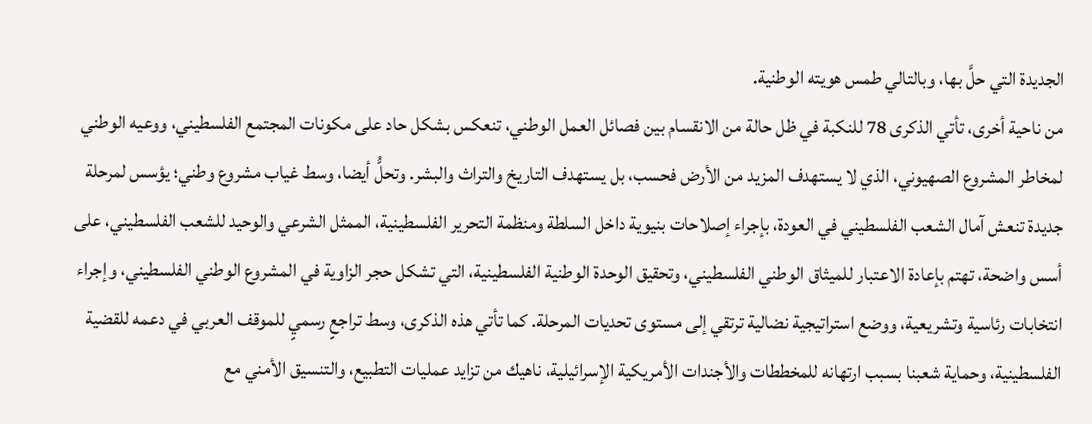الجديدة التي حلَّ بها، وبالتالي طمس هويته الوطنية.
من ناحية أخرى، تأتي الذكرى 78 للنكبة في ظل حالة من الانقسام بين فصائل العمل الوطني، تنعكس بشكل حاد على مكونات المجتمع الفلسطيني، ووعيه الوطني لمخاطر المشروع الصهيوني، الذي لا يستهدف المزيد من الأرض فحسب، بل يستهدف التاريخ والتراث والبشر. وتحلُّ أيضا، وسط غياب مشروع وطني؛ يؤسس لمرحلة جديدة تنعش آمال الشعب الفلسطيني في العودة، بإجراء إصلاحات بنيوية داخل السلطة ومنظمة التحرير الفلسطينية، الممثل الشرعي والوحيد للشعب الفلسطيني، على أسس واضحة، تهتم بإعادة الاعتبار للميثاق الوطني الفلسطيني، وتحقيق الوحدة الوطنية الفلسطينية، التي تشكل حجر الزاوية في المشروع الوطني الفلسطيني، وإجراء انتخابات رئاسية وتشريعية، ووضع استراتيجية نضالية ترتقي إلى مستوى تحديات المرحلة. كما تأتي هذه الذكرى، وسط تراجعٍ رسميٍ للموقف العربي في دعمه للقضية الفلسطينية، وحماية شعبنا بسبب ارتهانه للمخططات والأجندات الأمريكية الإسرائيلية، ناهيك من تزايد عمليات التطبيع، والتنسيق الأمني مع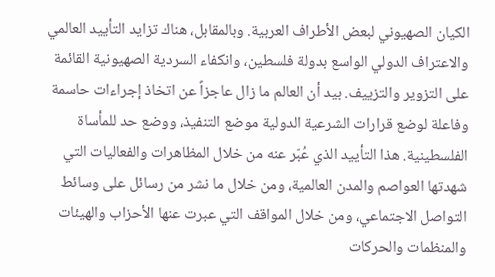الكيان الصهيوني لبعض الأطراف العربية. وبالمقابل، هناك تزايد التأييد العالمي والاعتراف الدولي الواسع بدولة فلسطين، وانكفاء السردية الصهيونية القائمة على التزوير والتزييف. بيد أن العالم ما زال عاجزاً عن اتخاذ إجراءات حاسمة وفاعلة لوضع قرارات الشرعية الدولية موضع التنفيذ، ووضع حد للمأساة الفلسطينية. هذا التأييد الذي عُبّر عنه من خلال المظاهرات والفعاليات التي شهدتها العواصم والمدن العالمية، ومن خلال ما نشر من رسائل على وسائط التواصل الاجتماعي، ومن خلال المواقف التي عبرت عنها الأحزاب والهيئات والمنظمات والحركات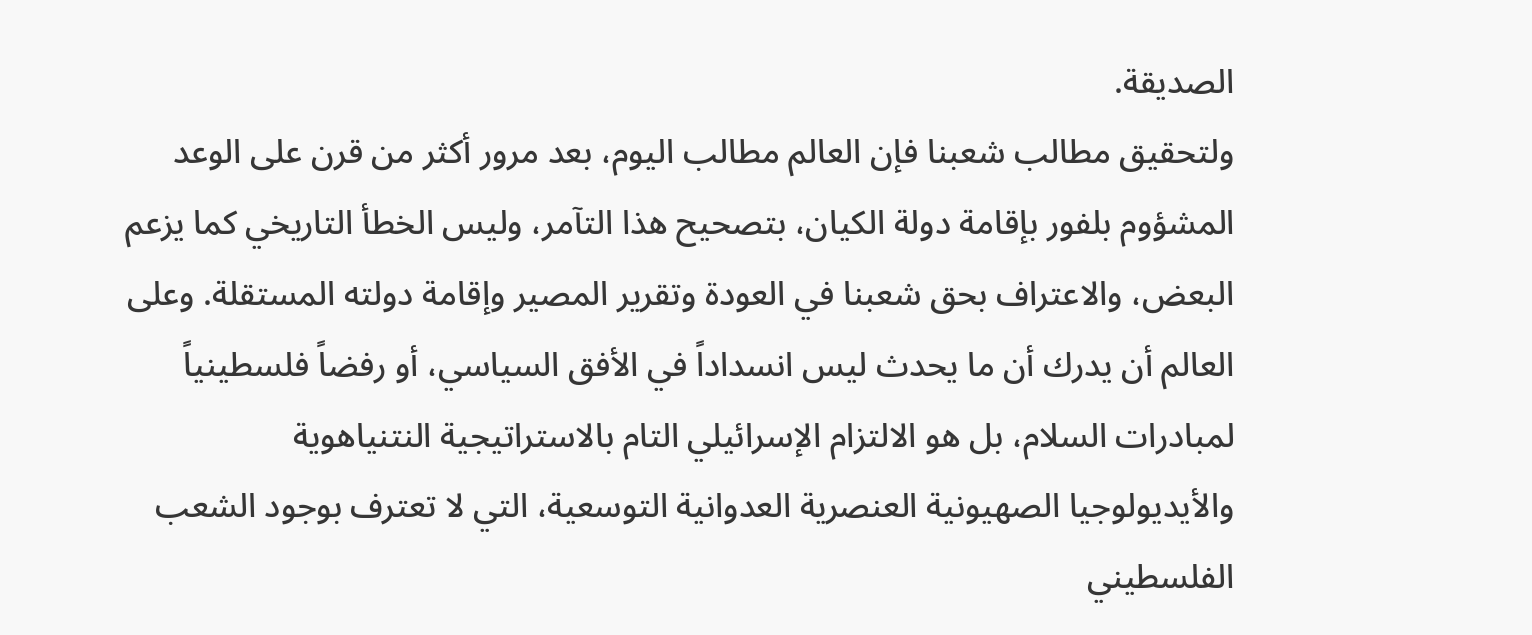الصديقة.
ولتحقيق مطالب شعبنا فإن العالم مطالب اليوم، بعد مرور أكثر من قرن على الوعد المشؤوم بلفور بإقامة دولة الكيان، بتصحيح هذا التآمر، وليس الخطأ التاريخي كما يزعم البعض، والاعتراف بحق شعبنا في العودة وتقرير المصير وإقامة دولته المستقلة. وعلى العالم أن يدرك أن ما يحدث ليس انسداداً في الأفق السياسي، أو رفضاً فلسطينياً لمبادرات السلام، بل هو الالتزام الإسرائيلي التام بالاستراتيجية النتنياهوية والأيديولوجيا الصهيونية العنصرية العدوانية التوسعية، التي لا تعترف بوجود الشعب الفلسطيني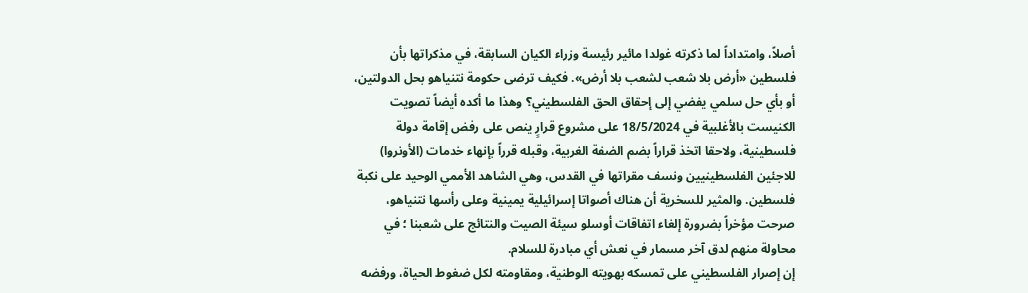أصلاً، وامتداداً لما ذكرته غولدا مائير رئيسة وزراء الكيان السابقة، في مذكراتها بأن فلسطين «أرض بلا شعب لشعب بلا أرض». فكيف ترضى حكومة نتنياهو بحل الدولتين، أو بأي حل سلمي يفضي إلى إحقاق الحق الفلسطيني؟ وهذا ما أكده أيضاً تصويت الكنيست بالأغلبية في 18/5/2024 على مشروع قرارٍ ينص على رفض إقامة دولة فلسطينية، ولاحقا اتخذ قراراً بضم الضفة الغربية، وقبله قرراً بإنهاء خدمات (الأونروا) للاجئين الفلسطينيين ونسف مقراتها في القدس، وهي الشاهد الأممي الوحيد على نكبة فلسطين. والمثير للسخرية أن هناك أصواتا إسرائيلية يمينية وعلى رأسها نتنياهو، صرحت مؤخراً بضرورة إلغاء اتفاقات أوسلو سيئة الصيت والنتائج على شعبنا ؛ في محاولة منهم لدق آخر مسمار في نعش أي مبادرة للسلام.
إن إصرار الفلسطيني على تمسكه بهويته الوطنية، ومقاومته لكل ضغوط الحياة، ورفضه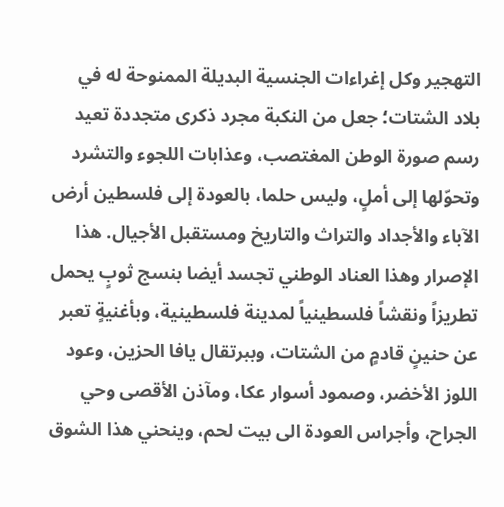التهجير وكل إغراءات الجنسية البديلة الممنوحة له في بلاد الشتات؛ جعل من النكبة مجرد ذكرى متجددة تعيد رسم صورة الوطن المغتصب، وعذابات اللجوء والتشرد وتحوّلها إلى أملٍ، وليس حلما، بالعودة إلى فلسطين أرض الآباء والأجداد والتراث والتاريخ ومستقبل الأجيال. هذا الإصرار وهذا العناد الوطني تجسد أيضا بنسج ثوبٍ يحمل تطريزاً ونقشاً فلسطينياً لمدينة فلسطينية، وبأغنيةٍ تعبر عن حنينٍ قادمٍ من الشتات، وببرتقال يافا الحزين، وعود اللوز الأخضر، وصمود أسوار عكا، ومآذن الأقصى وحي الجراح، وأجراس العودة الى بيت لحم، وينحني هذا الشوق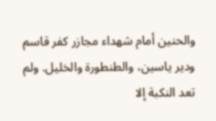والحنين أمام شهداء مجازر كفر قاسم ودير ياسين، والطنطورة والخليل. ولم تعد النكبة إلا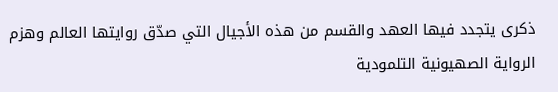ذكرى يتجدد فيها العهد والقسم من هذه الأجيال التي صدّق روايتها العالم وهزم الرواية الصهيونية التلمودية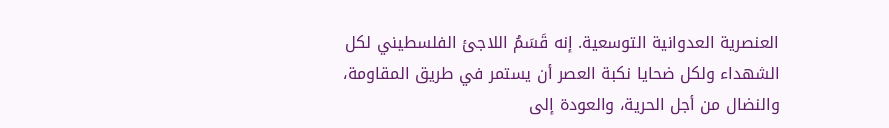العنصرية العدوانية التوسعية. إنه قَسَمُ اللاجئ الفلسطيني لكل الشهداء ولكل ضحايا نكبة العصر أن يستمر في طريق المقاومة، والنضال من أجل الحرية، والعودة إلى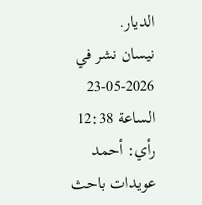الديار.
نيسان نشر في 2026-05-23 الساعة 12:38
رأي: أحمد عويدات باحث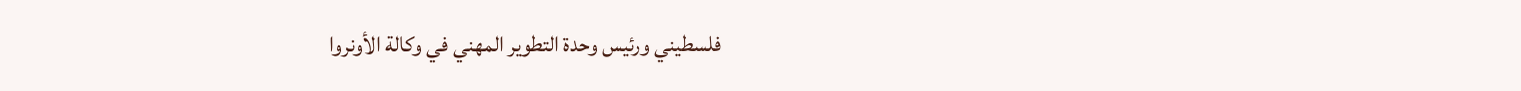فلسطيني ورئيس وحدة التطوير المهني في وكالة الأونروا